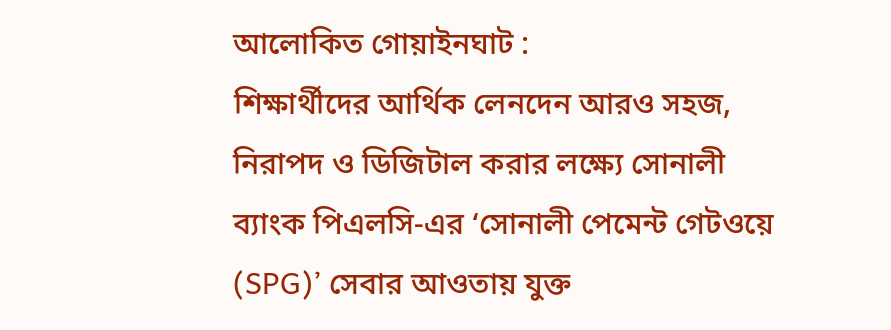আলোকিত গোয়াইনঘাট :
শিক্ষার্থীদের আর্থিক লেনদেন আরও সহজ, নিরাপদ ও ডিজিটাল করার লক্ষ্যে সোনালী ব্যাংক পিএলসি-এর ‘সোনালী পেমেন্ট গেটওয়ে (SPG)’ সেবার আওতায় যুক্ত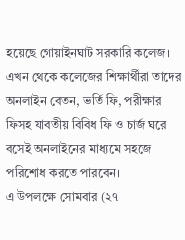হয়েছে গোয়াইনঘাট সরকারি কলেজ। এখন থেকে কলেজের শিক্ষার্থীরা তাদের অনলাইন বেতন, ভর্তি ফি, পরীক্ষার ফিসহ যাবতীয় বিবিধ ফি ও চার্জ ঘরে বসেই অনলাইনের মাধ্যমে সহজে পরিশোধ করতে পারবেন।
এ উপলক্ষে সোমবার (২৭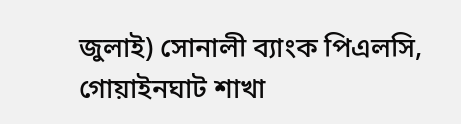জুলাই) সোনালী ব্যাংক পিএলসি, গোয়াইনঘাট শাখা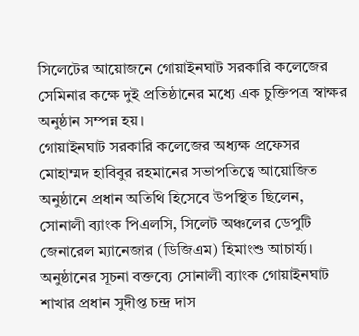সিলেটের আয়োজনে গোয়াইনঘাট সরকারি কলেজের সেমিনার কক্ষে দুই প্রতিষ্ঠানের মধ্যে এক চুক্তিপত্র স্বাক্ষর অনুষ্ঠান সম্পন্ন হয়।
গোয়াইনঘাট সরকারি কলেজের অধ্যক্ষ প্রফেসর মোহাম্মদ হাবিবুর রহমানের সভাপতিত্বে আয়োজিত অনুষ্ঠানে প্রধান অতিথি হিসেবে উপস্থিত ছিলেন, সোনালী ব্যাংক পিএলসি, সিলেট অঞ্চলের ডেপুটি জেনারেল ম্যানেজার (ডিজিএম) হিমাংশু আচার্য্য।
অনুষ্ঠানের সূচনা বক্তব্যে সোনালী ব্যাংক গোয়াইনঘাট শাখার প্রধান সুদীপ্ত চন্দ্র দাস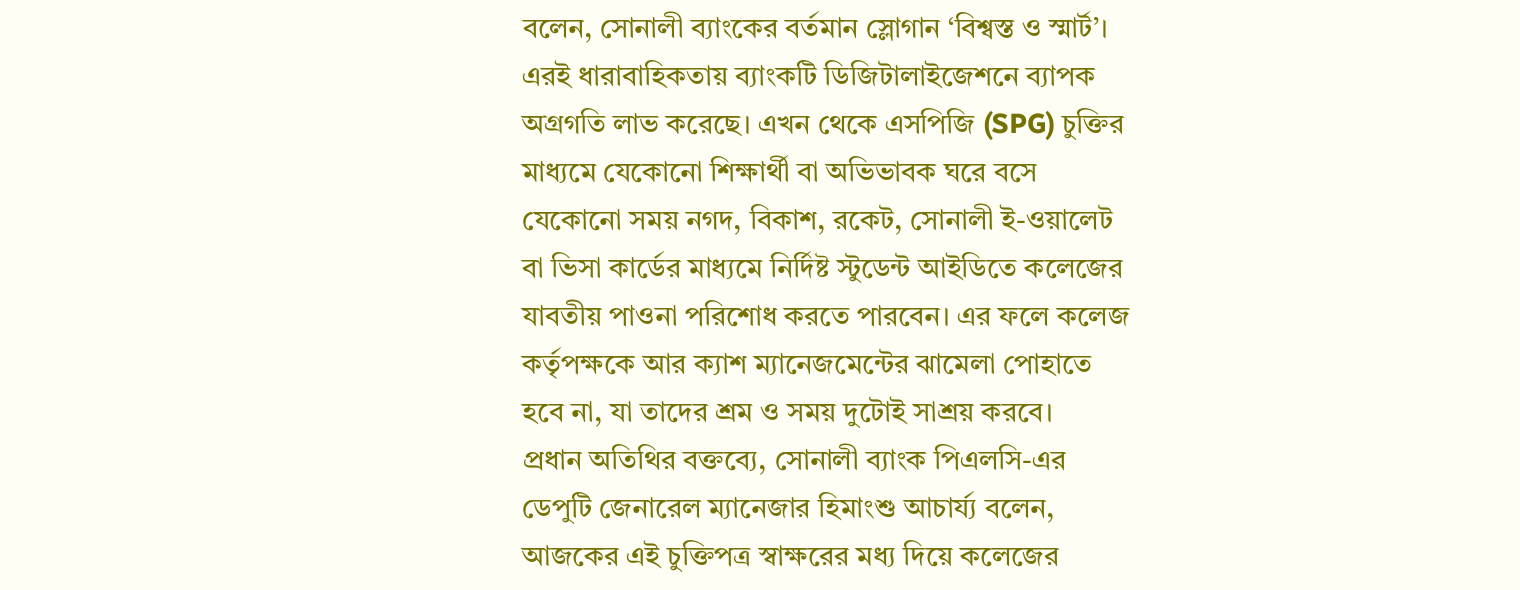বলেন, সোনালী ব্যাংকের বর্তমান স্লোগান ‘বিশ্বস্ত ও স্মার্ট’। এরই ধারাবাহিকতায় ব্যাংকটি ডিজিটালাইজেশনে ব্যাপক অগ্রগতি লাভ করেছে। এখন থেকে এসপিজি (SPG) চুক্তির মাধ্যমে যেকোনো শিক্ষার্থী বা অভিভাবক ঘরে বসে যেকোনো সময় নগদ, বিকাশ, রকেট, সোনালী ই-ওয়ালেট বা ভিসা কার্ডের মাধ্যমে নির্দিষ্ট স্টুডেন্ট আইডিতে কলেজের যাবতীয় পাওনা পরিশোধ করতে পারবেন। এর ফলে কলেজ কর্তৃপক্ষকে আর ক্যাশ ম্যানেজমেন্টের ঝামেলা পোহাতে হবে না, যা তাদের শ্রম ও সময় দুটোই সাশ্রয় করবে।
প্রধান অতিথির বক্তব্যে, সোনালী ব্যাংক পিএলসি-এর ডেপুটি জেনারেল ম্যানেজার হিমাংশু আচার্য্য বলেন, আজকের এই চুক্তিপত্র স্বাক্ষরের মধ্য দিয়ে কলেজের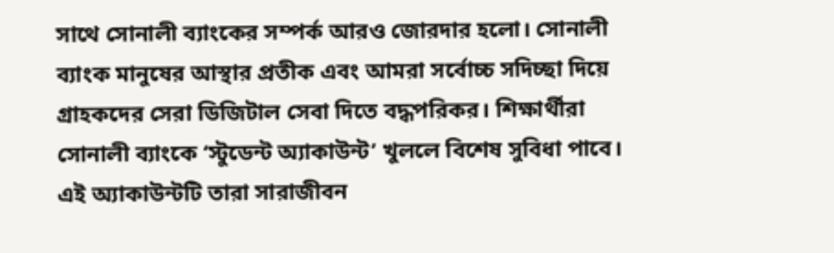সাথে সোনালী ব্যাংকের সম্পর্ক আরও জোরদার হলো। সোনালী ব্যাংক মানুষের আস্থার প্রতীক এবং আমরা সর্বোচ্চ সদিচ্ছা দিয়ে গ্রাহকদের সেরা ডিজিটাল সেবা দিতে বদ্ধপরিকর। শিক্ষার্থীরা সোনালী ব্যাংকে ‘স্টুডেন্ট অ্যাকাউন্ট’ খুললে বিশেষ সুবিধা পাবে। এই অ্যাকাউন্টটি তারা সারাজীবন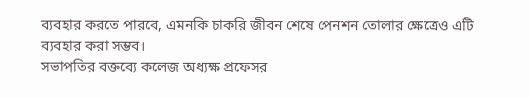ব্যবহার করতে পারবে, এমনকি চাকরি জীবন শেষে পেনশন তোলার ক্ষেত্রেও এটি ব্যবহার করা সম্ভব।
সভাপতির বক্তব্যে কলেজ অধ্যক্ষ প্রফেসর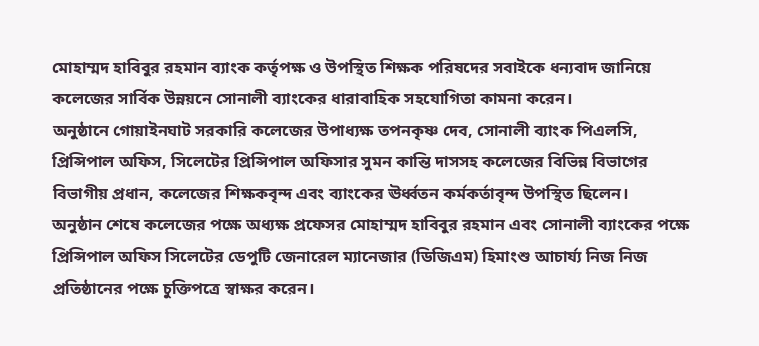মোহাম্মদ হাবিবুর রহমান ব্যাংক কর্তৃপক্ষ ও উপস্থিত শিক্ষক পরিষদের সবাইকে ধন্যবাদ জানিয়ে কলেজের সার্বিক উন্নয়নে সোনালী ব্যাংকের ধারাবাহিক সহযোগিতা কামনা করেন।
অনুষ্ঠানে গোয়াইনঘাট সরকারি কলেজের উপাধ্যক্ষ তপনকৃষ্ণ দেব, সোনালী ব্যাংক পিএলসি, প্রিন্সিপাল অফিস, সিলেটের প্রিন্সিপাল অফিসার সুমন কান্তি দাসসহ কলেজের বিভিন্ন বিভাগের বিভাগীয় প্রধান, কলেজের শিক্ষকবৃন্দ এবং ব্যাংকের ঊর্ধ্বতন কর্মকর্তাবৃন্দ উপস্থিত ছিলেন।
অনুষ্ঠান শেষে কলেজের পক্ষে অধ্যক্ষ প্রফেসর মোহাম্মদ হাবিবুর রহমান এবং সোনালী ব্যাংকের পক্ষে প্রিন্সিপাল অফিস সিলেটের ডেপুটি জেনারেল ম্যানেজার (ডিজিএম) হিমাংশু আচার্য্য নিজ নিজ প্রতিষ্ঠানের পক্ষে চুক্তিপত্রে স্বাক্ষর করেন।